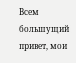Всем большущий привет, мои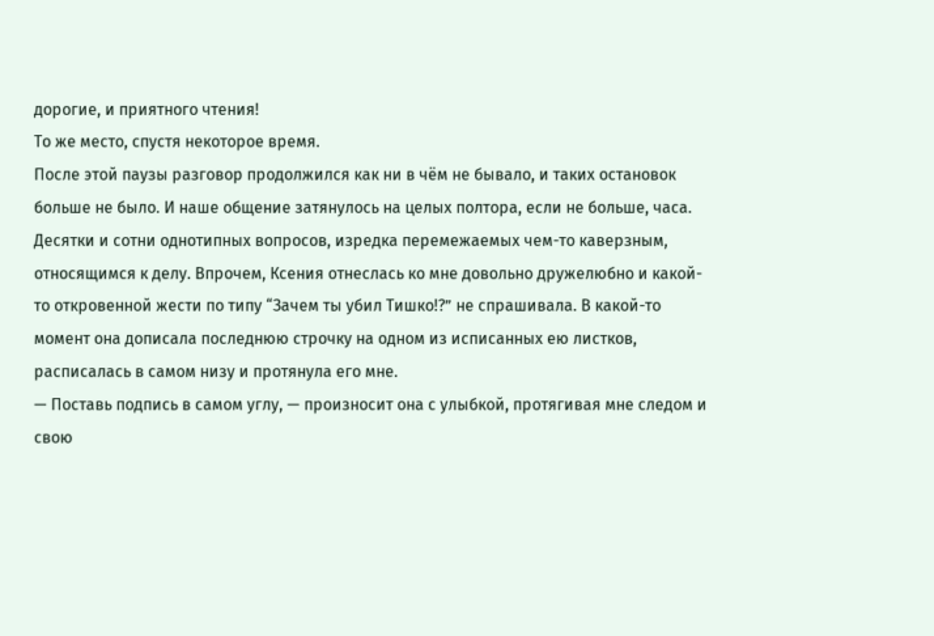дорогие, и приятного чтения!
То же место, спустя некоторое время.
После этой паузы разговор продолжился как ни в чём не бывало, и таких остановок больше не было. И наше общение затянулось на целых полтора, если не больше, часа. Десятки и сотни однотипных вопросов, изредка перемежаемых чем-то каверзным, относящимся к делу. Впрочем, Ксения отнеслась ко мне довольно дружелюбно и какой-то откровенной жести по типу “Зачем ты убил Тишко!?” не спрашивала. В какой-то момент она дописала последнюю строчку на одном из исписанных ею листков, расписалась в самом низу и протянула его мне.
— Поставь подпись в самом углу, — произносит она с улыбкой, протягивая мне следом и свою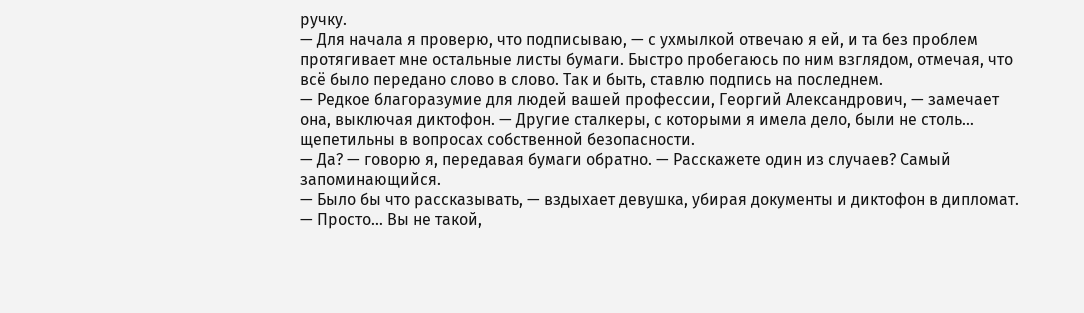ручку.
— Для начала я проверю, что подписываю, — с ухмылкой отвечаю я ей, и та без проблем протягивает мне остальные листы бумаги. Быстро пробегаюсь по ним взглядом, отмечая, что всё было передано слово в слово. Так и быть, ставлю подпись на последнем.
— Редкое благоразумие для людей вашей профессии, Георгий Александрович, — замечает она, выключая диктофон. — Другие сталкеры, с которыми я имела дело, были не столь… щепетильны в вопросах собственной безопасности.
— Да? — говорю я, передавая бумаги обратно. — Расскажете один из случаев? Самый запоминающийся.
— Было бы что рассказывать, — вздыхает девушка, убирая документы и диктофон в дипломат. — Просто… Вы не такой,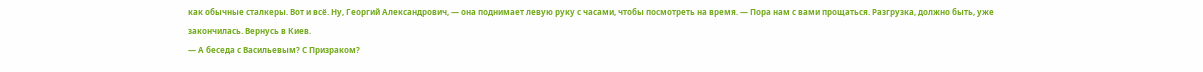как обычные сталкеры. Вот и всё. Ну, Георгий Александрович, — она поднимает левую руку с часами, чтобы посмотреть на время. — Пора нам с вами прощаться. Разгрузка, должно быть, уже закончилась. Вернусь в Киев.
— А беседа с Васильевым? С Призраком?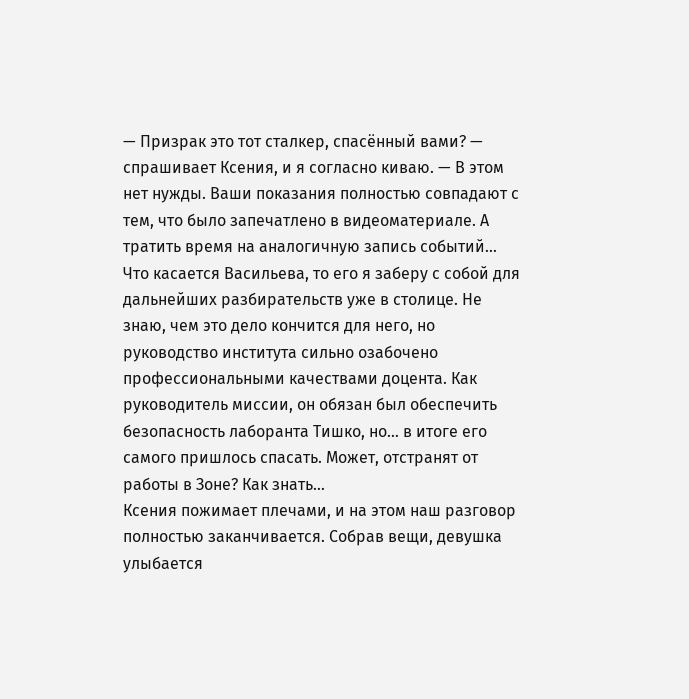— Призрак это тот сталкер, спасённый вами? — спрашивает Ксения, и я согласно киваю. — В этом нет нужды. Ваши показания полностью совпадают с тем, что было запечатлено в видеоматериале. А тратить время на аналогичную запись событий… Что касается Васильева, то его я заберу с собой для дальнейших разбирательств уже в столице. Не знаю, чем это дело кончится для него, но руководство института сильно озабочено профессиональными качествами доцента. Как руководитель миссии, он обязан был обеспечить безопасность лаборанта Тишко, но… в итоге его самого пришлось спасать. Может, отстранят от работы в Зоне? Как знать…
Ксения пожимает плечами, и на этом наш разговор полностью заканчивается. Собрав вещи, девушка улыбается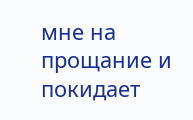мне на прощание и покидает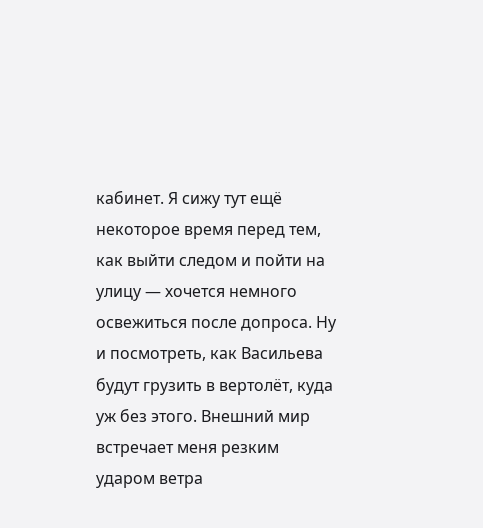кабинет. Я сижу тут ещё некоторое время перед тем, как выйти следом и пойти на улицу — хочется немного освежиться после допроса. Ну и посмотреть, как Васильева будут грузить в вертолёт, куда уж без этого. Внешний мир встречает меня резким ударом ветра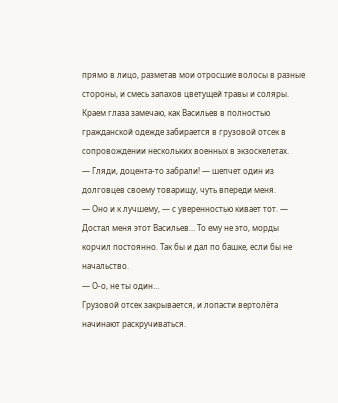прямо в лицо, разметав мои отросшие волосы в разные стороны, и смесь запахов цветущей травы и соляры. Краем глаза замечаю, как Васильев в полностью гражданской одежде забирается в грузовой отсек в сопровождении нескольких военных в экзоскелетах.
— Гляди, доцента-то забрали! — шепчет один из долговцев своему товарищу, чуть впереди меня.
— Оно и к лучшему, — с уверенностью кивает тот. — Достал меня этот Васильев… То ему не это, морды корчил постоянно. Так бы и дал по башке, если бы не начальство.
— О-о, не ты один…
Грузовой отсек закрывается, и лопасти вертолёта начинают раскручиваться.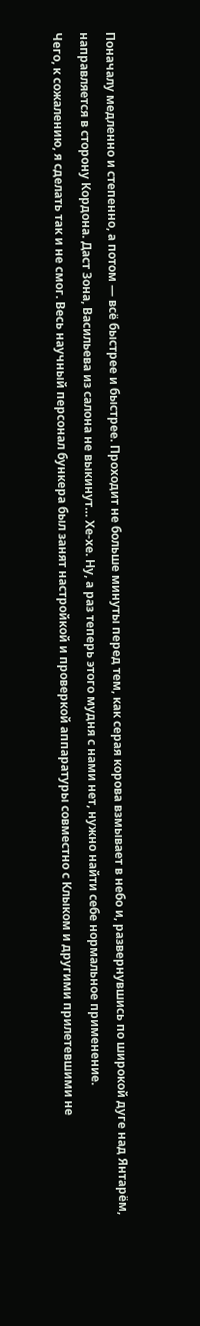Поначалу медленно и степенно, а потом — всё быстрее и быстрее. Проходит не больше минуты перед тем, как серая корова взмывает в небо и, развернувшись по широкой дуге над Янтарём, направляется в сторону Кордона. Даст Зона, Васильева из салона не выкинут… Хе-хе. Ну, а раз теперь этого мудня с нами нет, нужно найти себе нормальное применение.
Чего, к сожалению, я сделать так и не смог. Весь научный персонал бункера был занят настройкой и проверкой аппаратуры совместно с Клыком и другими прилетевшими не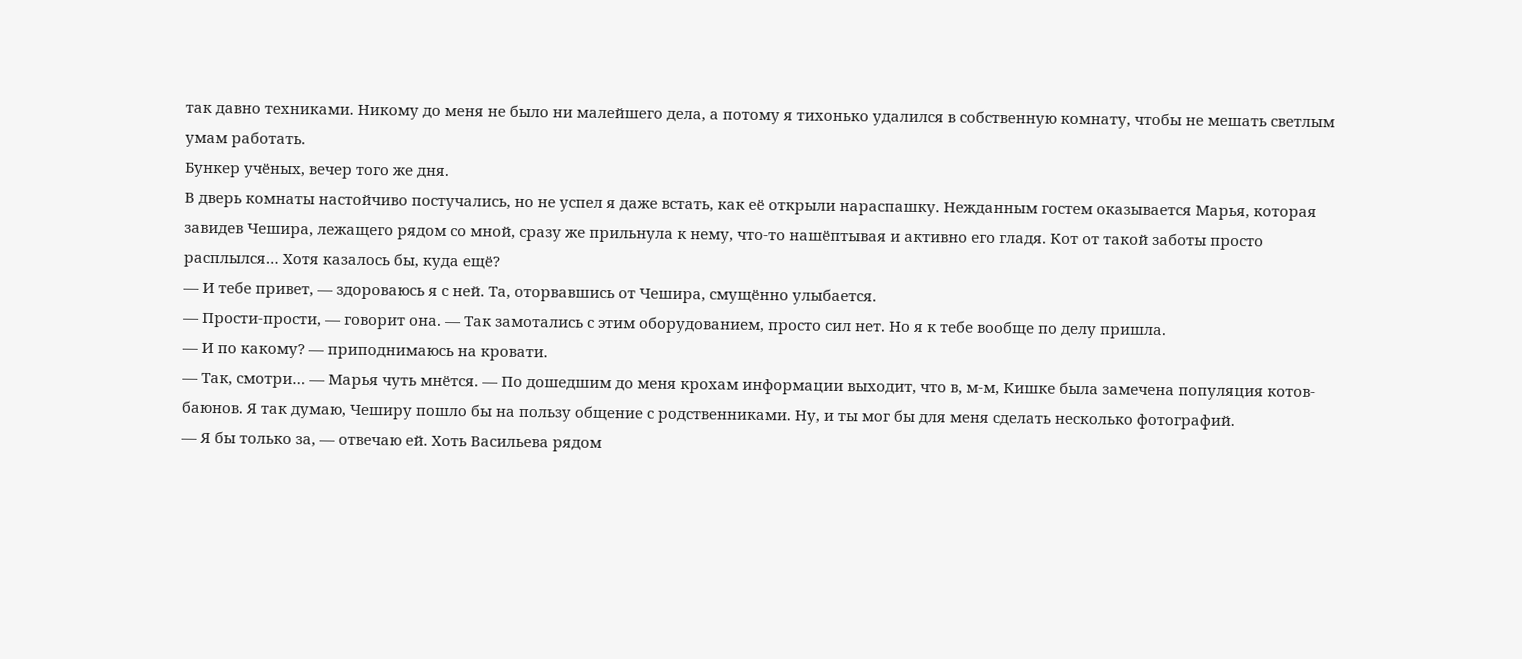так давно техниками. Никому до меня не было ни малейшего дела, а потому я тихонько удалился в собственную комнату, чтобы не мешать светлым умам работать.
Бункер учёных, вечер того же дня.
В дверь комнаты настойчиво постучались, но не успел я даже встать, как её открыли нараспашку. Нежданным гостем оказывается Марья, которая завидев Чешира, лежащего рядом со мной, сразу же прильнула к нему, что-то нашёптывая и активно его гладя. Кот от такой заботы просто расплылся… Хотя казалось бы, куда ещё?
— И тебе привет, — здороваюсь я с ней. Та, оторвавшись от Чешира, смущённо улыбается.
— Прости-прости, — говорит она. — Так замотались с этим оборудованием, просто сил нет. Но я к тебе вообще по делу пришла.
— И по какому? — приподнимаюсь на кровати.
— Так, смотри… — Марья чуть мнётся. — По дошедшим до меня крохам информации выходит, что в, м-м, Кишке была замечена популяция котов-баюнов. Я так думаю, Чеширу пошло бы на пользу общение с родственниками. Ну, и ты мог бы для меня сделать несколько фотографий.
— Я бы только за, — отвечаю ей. Хоть Васильева рядом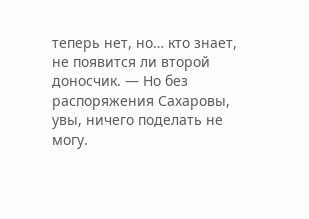теперь нет, но… кто знает, не появится ли второй доносчик. — Но без распоряжения Сахаровы, увы, ничего поделать не могу.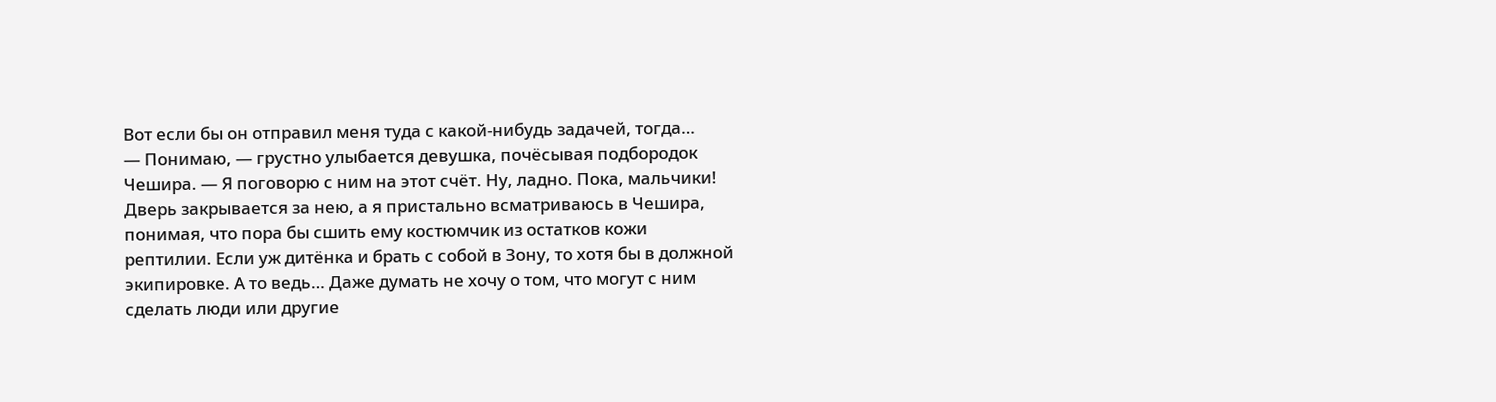Вот если бы он отправил меня туда с какой-нибудь задачей, тогда…
— Понимаю, — грустно улыбается девушка, почёсывая подбородок Чешира. — Я поговорю с ним на этот счёт. Ну, ладно. Пока, мальчики!
Дверь закрывается за нею, а я пристально всматриваюсь в Чешира, понимая, что пора бы сшить ему костюмчик из остатков кожи рептилии. Если уж дитёнка и брать с собой в Зону, то хотя бы в должной экипировке. А то ведь… Даже думать не хочу о том, что могут с ним сделать люди или другие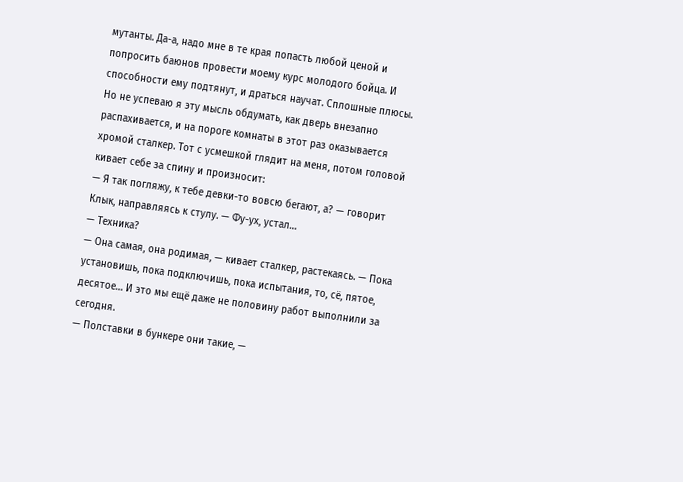мутанты. Да-а, надо мне в те края попасть любой ценой и попросить баюнов провести моему курс молодого бойца. И способности ему подтянут, и драться научат. Сплошные плюсы.
Но не успеваю я эту мысль обдумать, как дверь внезапно распахивается, и на пороге комнаты в этот раз оказывается хромой сталкер. Тот с усмешкой глядит на меня, потом головой кивает себе за спину и произносит:
— Я так погляжу, к тебе девки-то вовсю бегают, а? — говорит Клык, направляясь к стулу. — Фу-ух, устал…
— Техника?
— Она самая, она родимая, — кивает сталкер, растекаясь. — Пока установишь, пока подключишь, пока испытания, то, сё, пятое, десятое… И это мы ещё даже не половину работ выполнили за сегодня.
— Полставки в бункере они такие, —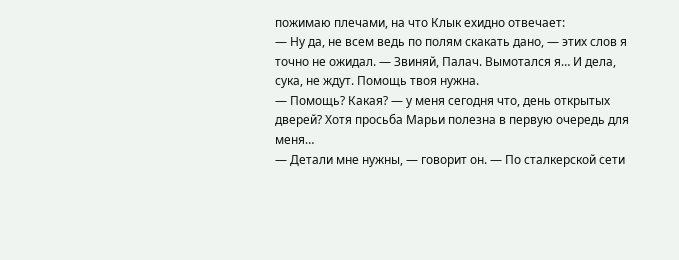пожимаю плечами, на что Клык ехидно отвечает:
— Ну да, не всем ведь по полям скакать дано, — этих слов я точно не ожидал. — Звиняй, Палач. Вымотался я… И дела, сука, не ждут. Помощь твоя нужна.
— Помощь? Какая? — у меня сегодня что, день открытых дверей? Хотя просьба Марьи полезна в первую очередь для меня…
— Детали мне нужны, — говорит он. — По сталкерской сети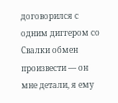договорился с одним диггером со Свалки обмен произвести — он мне детали, я ему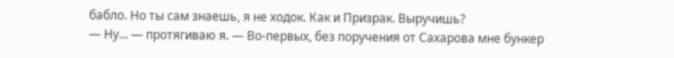бабло. Но ты сам знаешь, я не ходок. Как и Призрак. Выручишь?
— Ну… — протягиваю я. — Во-первых, без поручения от Сахарова мне бункер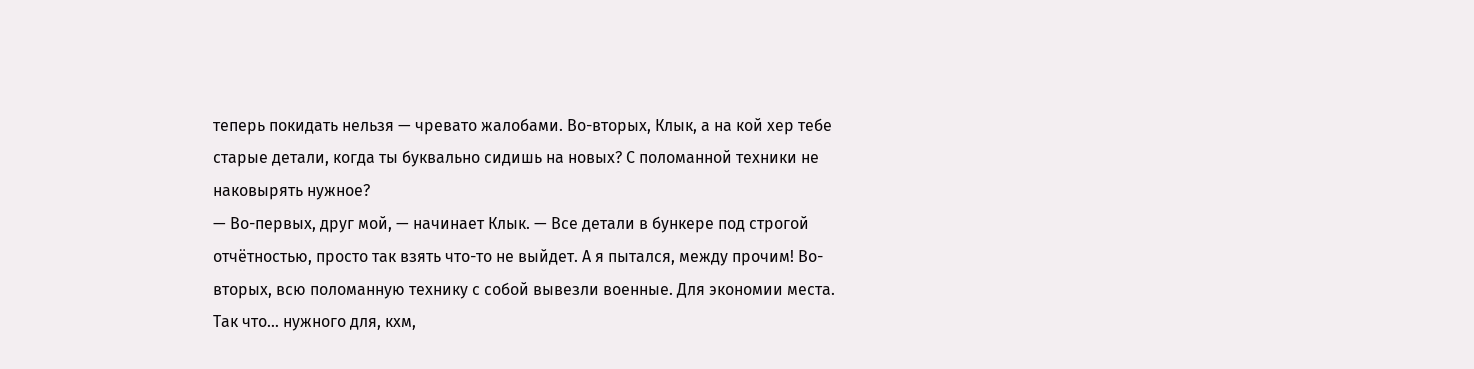теперь покидать нельзя — чревато жалобами. Во-вторых, Клык, а на кой хер тебе старые детали, когда ты буквально сидишь на новых? С поломанной техники не наковырять нужное?
— Во-первых, друг мой, — начинает Клык. — Все детали в бункере под строгой отчётностью, просто так взять что-то не выйдет. А я пытался, между прочим! Во-вторых, всю поломанную технику с собой вывезли военные. Для экономии места. Так что… нужного для, кхм,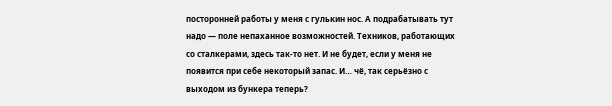посторонней работы у меня с гулькин нос. А подрабатывать тут надо — поле непаханное возможностей. Техников, работающих со сталкерами, здесь так-то нет. И не будет, если у меня не появится при себе некоторый запас. И… чё, так серьёзно с выходом из бункера теперь?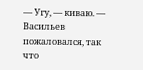— Угу, — киваю. — Васильев пожаловался, так что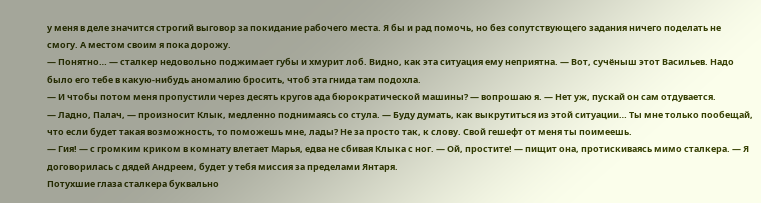у меня в деле значится строгий выговор за покидание рабочего места. Я бы и рад помочь, но без сопутствующего задания ничего поделать не смогу. А местом своим я пока дорожу.
— Понятно… — сталкер недовольно поджимает губы и хмурит лоб. Видно, как эта ситуация ему неприятна. — Вот, сучёныш этот Васильев. Надо было его тебе в какую-нибудь аномалию бросить, чтоб эта гнида там подохла.
— И чтобы потом меня пропустили через десять кругов ада бюрократической машины? — вопрошаю я. — Нет уж, пускай он сам отдувается.
— Ладно, Палач, — произносит Клык, медленно поднимаясь со стула. — Буду думать, как выкрутиться из этой ситуации… Ты мне только пообещай, что если будет такая возможность, то поможешь мне, лады? Не за просто так, к слову. Свой гешефт от меня ты поимеешь.
— Гия! — с громким криком в комнату влетает Марья, едва не сбивая Клыка с ног. — Ой, простите! — пищит она, протискиваясь мимо сталкера. — Я договорилась с дядей Андреем, будет у тебя миссия за пределами Янтаря.
Потухшие глаза сталкера буквально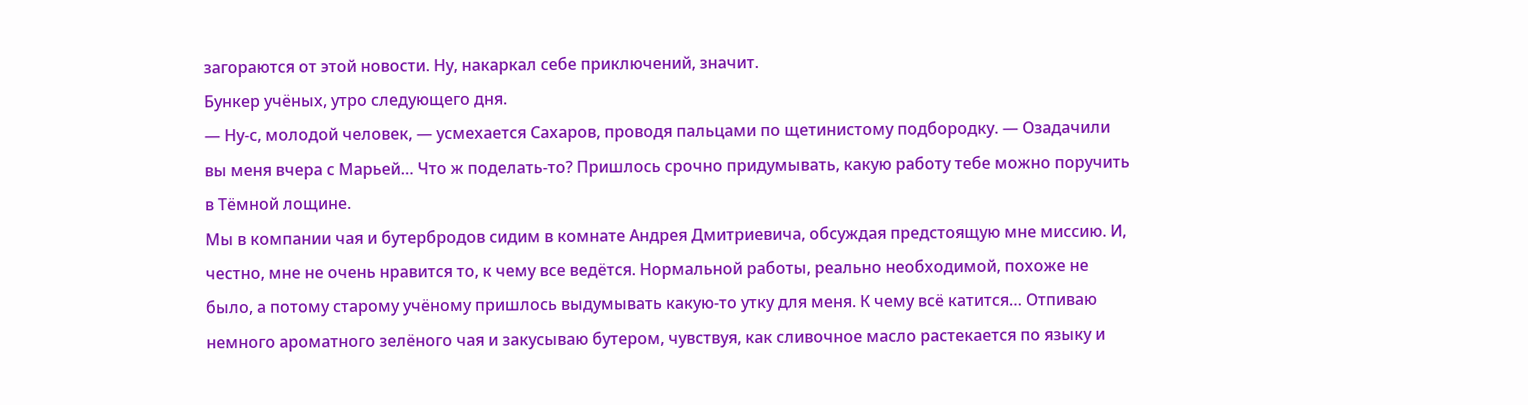загораются от этой новости. Ну, накаркал себе приключений, значит.
Бункер учёных, утро следующего дня.
— Ну-с, молодой человек, — усмехается Сахаров, проводя пальцами по щетинистому подбородку. — Озадачили вы меня вчера с Марьей… Что ж поделать-то? Пришлось срочно придумывать, какую работу тебе можно поручить в Тёмной лощине.
Мы в компании чая и бутербродов сидим в комнате Андрея Дмитриевича, обсуждая предстоящую мне миссию. И, честно, мне не очень нравится то, к чему все ведётся. Нормальной работы, реально необходимой, похоже не было, а потому старому учёному пришлось выдумывать какую-то утку для меня. К чему всё катится… Отпиваю немного ароматного зелёного чая и закусываю бутером, чувствуя, как сливочное масло растекается по языку и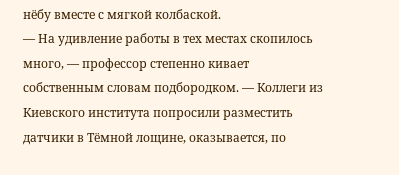нёбу вместе с мягкой колбаской.
— На удивление работы в тех местах скопилось много, — профессор степенно кивает собственным словам подбородком. — Коллеги из Киевского института попросили разместить датчики в Тёмной лощине, оказывается, по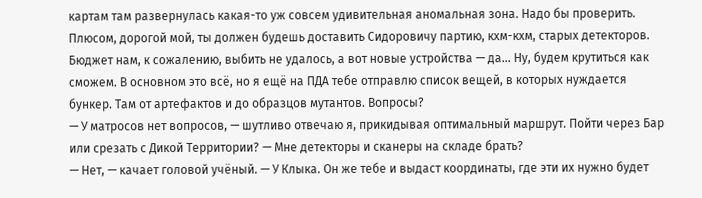картам там развернулась какая-то уж совсем удивительная аномальная зона. Надо бы проверить. Плюсом, дорогой мой, ты должен будешь доставить Сидоровичу партию, кхм-кхм, старых детекторов. Бюджет нам, к сожалению, выбить не удалось, а вот новые устройства — да… Ну, будем крутиться как сможем. В основном это всё, но я ещё на ПДА тебе отправлю список вещей, в которых нуждается бункер. Там от артефактов и до образцов мутантов. Вопросы?
— У матросов нет вопросов, — шутливо отвечаю я, прикидывая оптимальный маршрут. Пойти через Бар или срезать с Дикой Территории? — Мне детекторы и сканеры на складе брать?
— Нет, — качает головой учёный. — У Клыка. Он же тебе и выдаст координаты, где эти их нужно будет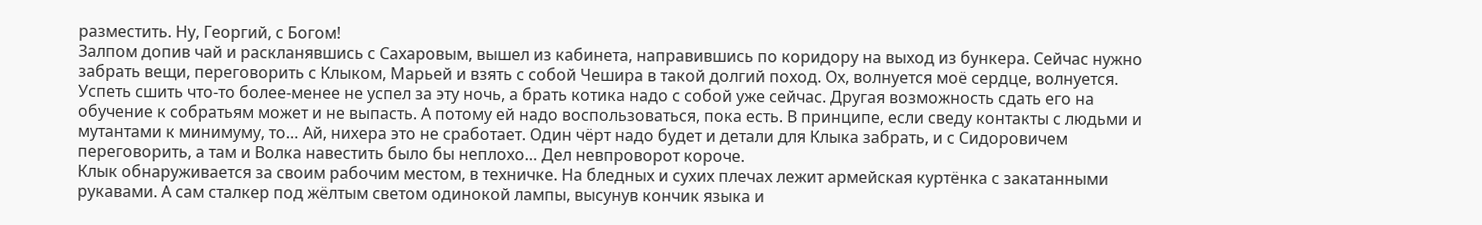разместить. Ну, Георгий, с Богом!
Залпом допив чай и раскланявшись с Сахаровым, вышел из кабинета, направившись по коридору на выход из бункера. Сейчас нужно забрать вещи, переговорить с Клыком, Марьей и взять с собой Чешира в такой долгий поход. Ох, волнуется моё сердце, волнуется. Успеть сшить что-то более-менее не успел за эту ночь, а брать котика надо с собой уже сейчас. Другая возможность сдать его на обучение к собратьям может и не выпасть. А потому ей надо воспользоваться, пока есть. В принципе, если сведу контакты с людьми и мутантами к минимуму, то… Ай, нихера это не сработает. Один чёрт надо будет и детали для Клыка забрать, и с Сидоровичем переговорить, а там и Волка навестить было бы неплохо… Дел невпроворот короче.
Клык обнаруживается за своим рабочим местом, в техничке. На бледных и сухих плечах лежит армейская куртёнка с закатанными рукавами. А сам сталкер под жёлтым светом одинокой лампы, высунув кончик языка и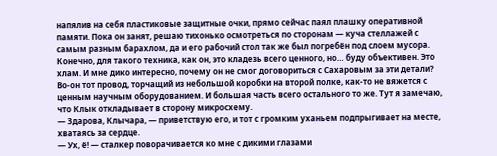напялив на себя пластиковые защитные очки, прямо сейчас паял плашку оперативной памяти. Пока он занят, решаю тихонько осмотреться по сторонам — куча стеллажей с самым разным барахлом, да и его рабочий стол так же был погребён под слоем мусора. Конечно, для такого техника, как он, это кладезь всего ценного, но… буду объективен. Это хлам. И мне дико интересно, почему он не смог договориться с Сахаровым за эти детали? Во-он тот провод, торчащий из небольшой коробки на второй полке, как-то не вяжется с ценным научным оборудованием. И большая часть всего остального то же. Тут я замечаю, что Клык откладывает в сторону микросхему.
— Здарова, Клычара, — приветствую его, и тот с громким уханьем подпрыгивает на месте, хватаясь за сердце.
— Ух, ё! — сталкер поворачивается ко мне с дикими глазами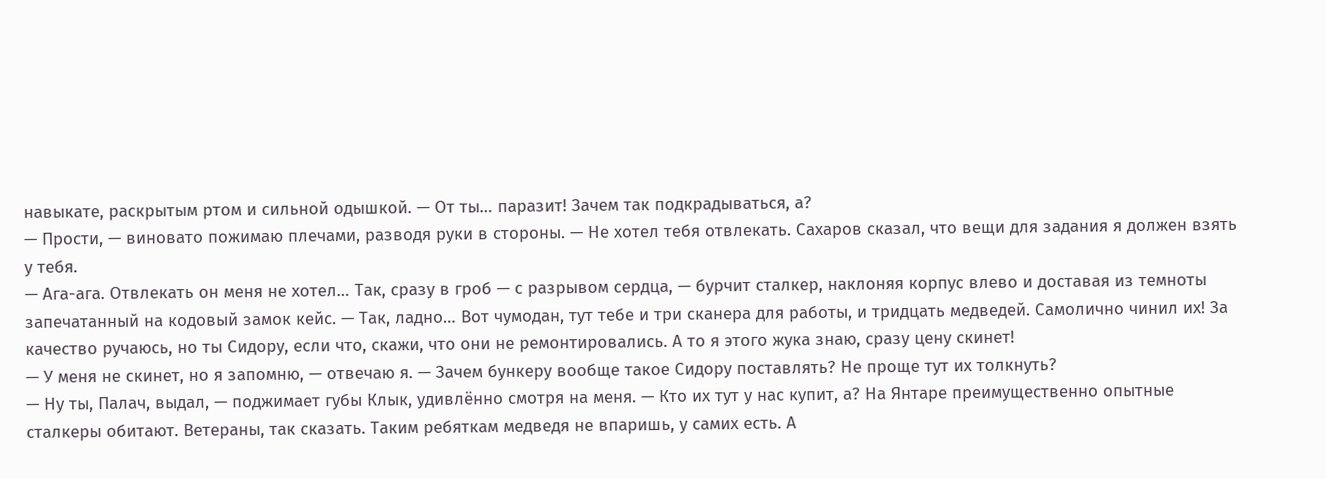навыкате, раскрытым ртом и сильной одышкой. — От ты… паразит! Зачем так подкрадываться, а?
— Прости, — виновато пожимаю плечами, разводя руки в стороны. — Не хотел тебя отвлекать. Сахаров сказал, что вещи для задания я должен взять у тебя.
— Ага-ага. Отвлекать он меня не хотел… Так, сразу в гроб — с разрывом сердца, — бурчит сталкер, наклоняя корпус влево и доставая из темноты запечатанный на кодовый замок кейс. — Так, ладно… Вот чумодан, тут тебе и три сканера для работы, и тридцать медведей. Самолично чинил их! За качество ручаюсь, но ты Сидору, если что, скажи, что они не ремонтировались. А то я этого жука знаю, сразу цену скинет!
— У меня не скинет, но я запомню, — отвечаю я. — Зачем бункеру вообще такое Сидору поставлять? Не проще тут их толкнуть?
— Ну ты, Палач, выдал, — поджимает губы Клык, удивлённо смотря на меня. — Кто их тут у нас купит, а? На Янтаре преимущественно опытные сталкеры обитают. Ветераны, так сказать. Таким ребяткам медведя не впаришь, у самих есть. А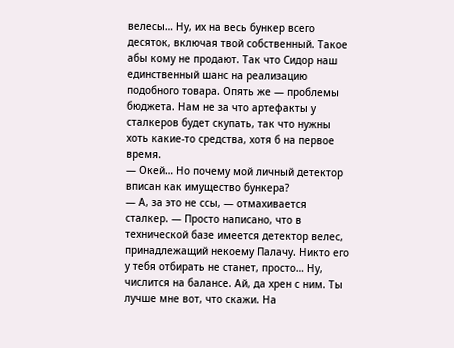велесы… Ну, их на весь бункер всего десяток, включая твой собственный. Такое абы кому не продают. Так что Сидор наш единственный шанс на реализацию подобного товара. Опять же — проблемы бюджета. Нам не за что артефакты у сталкеров будет скупать, так что нужны хоть какие-то средства, хотя б на первое время.
— Окей… Но почему мой личный детектор вписан как имущество бункера?
— А, за это не ссы, — отмахивается сталкер. — Просто написано, что в технической базе имеется детектор велес, принадлежащий некоему Палачу. Никто его у тебя отбирать не станет, просто… Ну, числится на балансе. Ай, да хрен с ним. Ты лучше мне вот, что скажи. На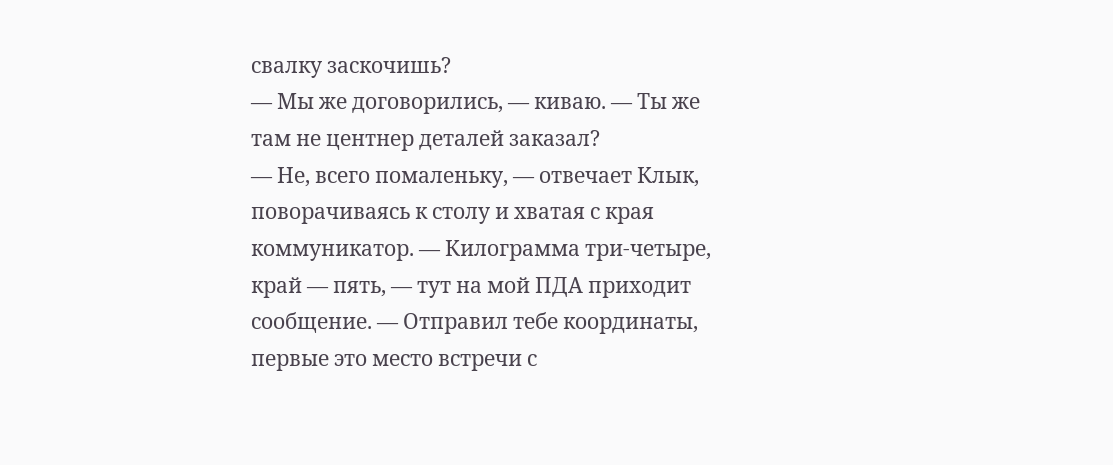свалку заскочишь?
— Мы же договорились, — киваю. — Ты же там не центнер деталей заказал?
— Не, всего помаленьку, — отвечает Клык, поворачиваясь к столу и хватая с края коммуникатор. — Килограмма три-четыре, край — пять, — тут на мой ПДА приходит сообщение. — Отправил тебе координаты, первые это место встречи с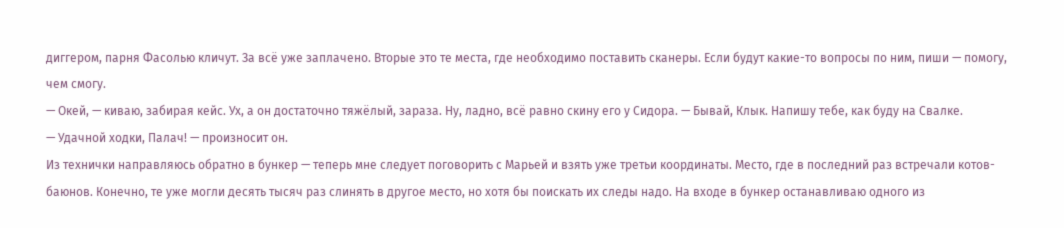диггером, парня Фасолью кличут. За всё уже заплачено. Вторые это те места, где необходимо поставить сканеры. Если будут какие-то вопросы по ним, пиши — помогу, чем смогу.
— Окей, — киваю, забирая кейс. Ух, а он достаточно тяжёлый, зараза. Ну, ладно, всё равно скину его у Сидора. — Бывай, Клык. Напишу тебе, как буду на Свалке.
— Удачной ходки, Палач! — произносит он.
Из технички направляюсь обратно в бункер — теперь мне следует поговорить с Марьей и взять уже третьи координаты. Место, где в последний раз встречали котов-баюнов. Конечно, те уже могли десять тысяч раз слинять в другое место, но хотя бы поискать их следы надо. На входе в бункер останавливаю одного из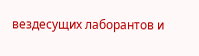вездесущих лаборантов и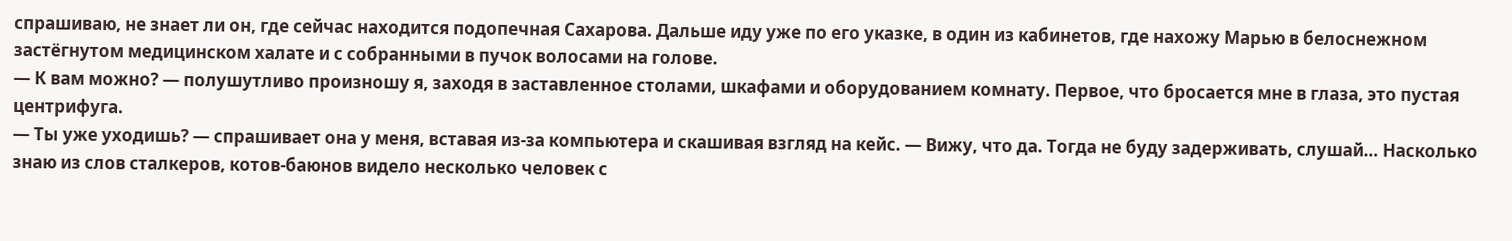спрашиваю, не знает ли он, где сейчас находится подопечная Сахарова. Дальше иду уже по его указке, в один из кабинетов, где нахожу Марью в белоснежном застёгнутом медицинском халате и с собранными в пучок волосами на голове.
— К вам можно? — полушутливо произношу я, заходя в заставленное столами, шкафами и оборудованием комнату. Первое, что бросается мне в глаза, это пустая центрифуга.
— Ты уже уходишь? — спрашивает она у меня, вставая из-за компьютера и скашивая взгляд на кейс. — Вижу, что да. Тогда не буду задерживать, слушай… Насколько знаю из слов сталкеров, котов-баюнов видело несколько человек с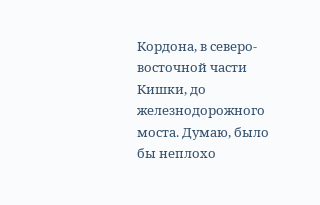Кордона, в северо-восточной части Кишки, до железнодорожного моста. Думаю, было бы неплохо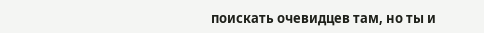поискать очевидцев там, но ты и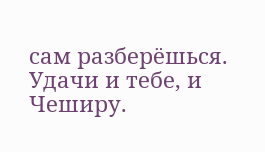сам разберёшься. Удачи и тебе, и Чеширу.